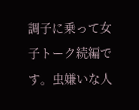調子に乗って女子トーク続編です。虫嫌いな人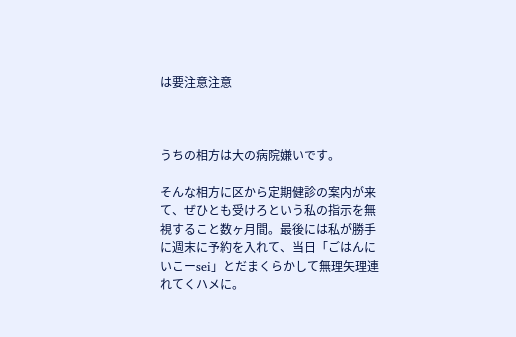は要注意注意



うちの相方は大の病院嫌いです。

そんな相方に区から定期健診の案内が来て、ぜひとも受けろという私の指示を無視すること数ヶ月間。最後には私が勝手に週末に予約を入れて、当日「ごはんにいこーsei」とだまくらかして無理矢理連れてくハメに。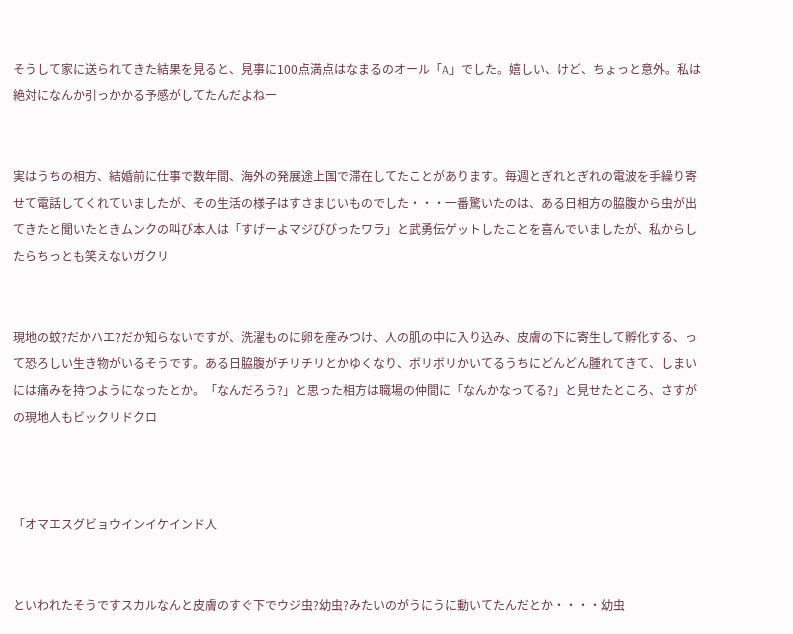そうして家に送られてきた結果を見ると、見事に100点満点はなまるのオール「A」でした。嬉しい、けど、ちょっと意外。私は絶対になんか引っかかる予感がしてたんだよねー


実はうちの相方、結婚前に仕事で数年間、海外の発展途上国で滞在してたことがあります。毎週とぎれとぎれの電波を手繰り寄せて電話してくれていましたが、その生活の様子はすさまじいものでした・・・一番驚いたのは、ある日相方の脇腹から虫が出てきたと聞いたときムンクの叫び本人は「すげーよマジびびったワラ」と武勇伝ゲットしたことを喜んでいましたが、私からしたらちっとも笑えないガクリ


現地の蚊?だかハエ?だか知らないですが、洗濯ものに卵を産みつけ、人の肌の中に入り込み、皮膚の下に寄生して孵化する、って恐ろしい生き物がいるそうです。ある日脇腹がチリチリとかゆくなり、ボリボリかいてるうちにどんどん腫れてきて、しまいには痛みを持つようになったとか。「なんだろう?」と思った相方は職場の仲間に「なんかなってる?」と見せたところ、さすがの現地人もビックリドクロ



「オマエスグビョウインイケインド人


といわれたそうですスカルなんと皮膚のすぐ下でウジ虫?幼虫?みたいのがうにうに動いてたんだとか・・・・幼虫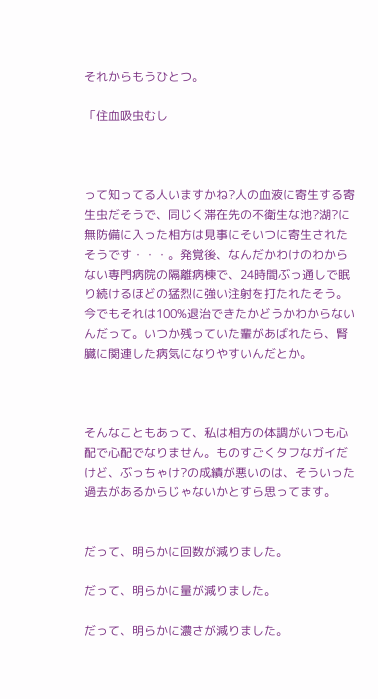それからもうひとつ。

「住血吸虫むし



って知ってる人いますかね?人の血液に寄生する寄生虫だそうで、同じく滞在先の不衛生な池?湖?に無防備に入った相方は見事にそいつに寄生されたそうです・・・。発覚後、なんだかわけのわからない専門病院の隔離病棟で、24時間ぶっ通しで眠り続けるほどの猛烈に強い注射を打たれたそう。今でもそれは100%退治できたかどうかわからないんだって。いつか残っていた輩があばれたら、腎臓に関連した病気になりやすいんだとか。



そんなこともあって、私は相方の体調がいつも心配で心配でなりません。ものすごくタフなガイだけど、ぶっちゃけ?の成績が悪いのは、そういった過去があるからじゃないかとすら思ってます。


だって、明らかに回数が減りました。

だって、明らかに量が減りました。

だって、明らかに濃さが減りました。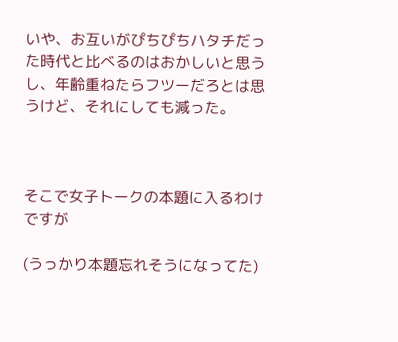いや、お互いがぴちぴちハタチだった時代と比べるのはおかしいと思うし、年齢重ねたらフツーだろとは思うけど、それにしても減った。



そこで女子トークの本題に入るわけですが

(うっかり本題忘れそうになってた)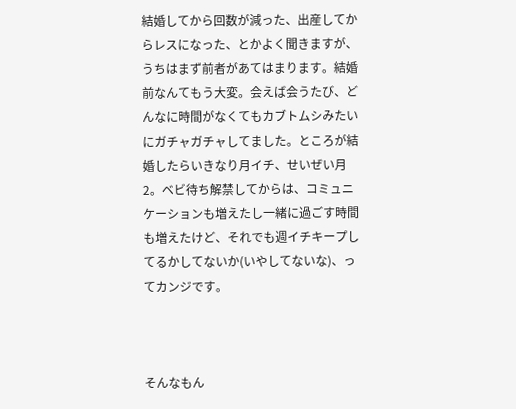結婚してから回数が減った、出産してからレスになった、とかよく聞きますが、うちはまず前者があてはまります。結婚前なんてもう大変。会えば会うたび、どんなに時間がなくてもカブトムシみたいにガチャガチャしてました。ところが結婚したらいきなり月イチ、せいぜい月2。ベビ待ち解禁してからは、コミュニケーションも増えたし一緒に過ごす時間も増えたけど、それでも週イチキープしてるかしてないか(いやしてないな)、ってカンジです。



そんなもん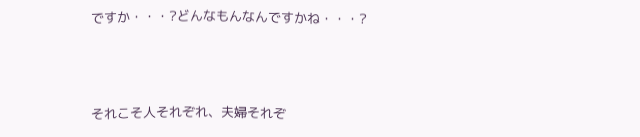ですか・・・?どんなもんなんですかね・・・?



それこそ人それぞれ、夫婦それぞ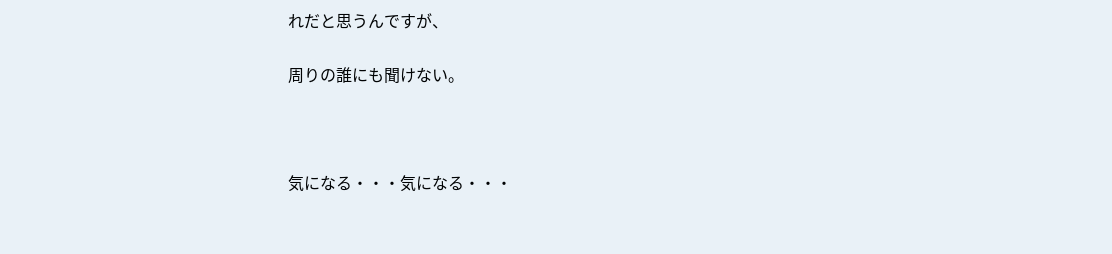れだと思うんですが、

周りの誰にも聞けない。



気になる・・・気になる・・・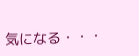気になる・・・